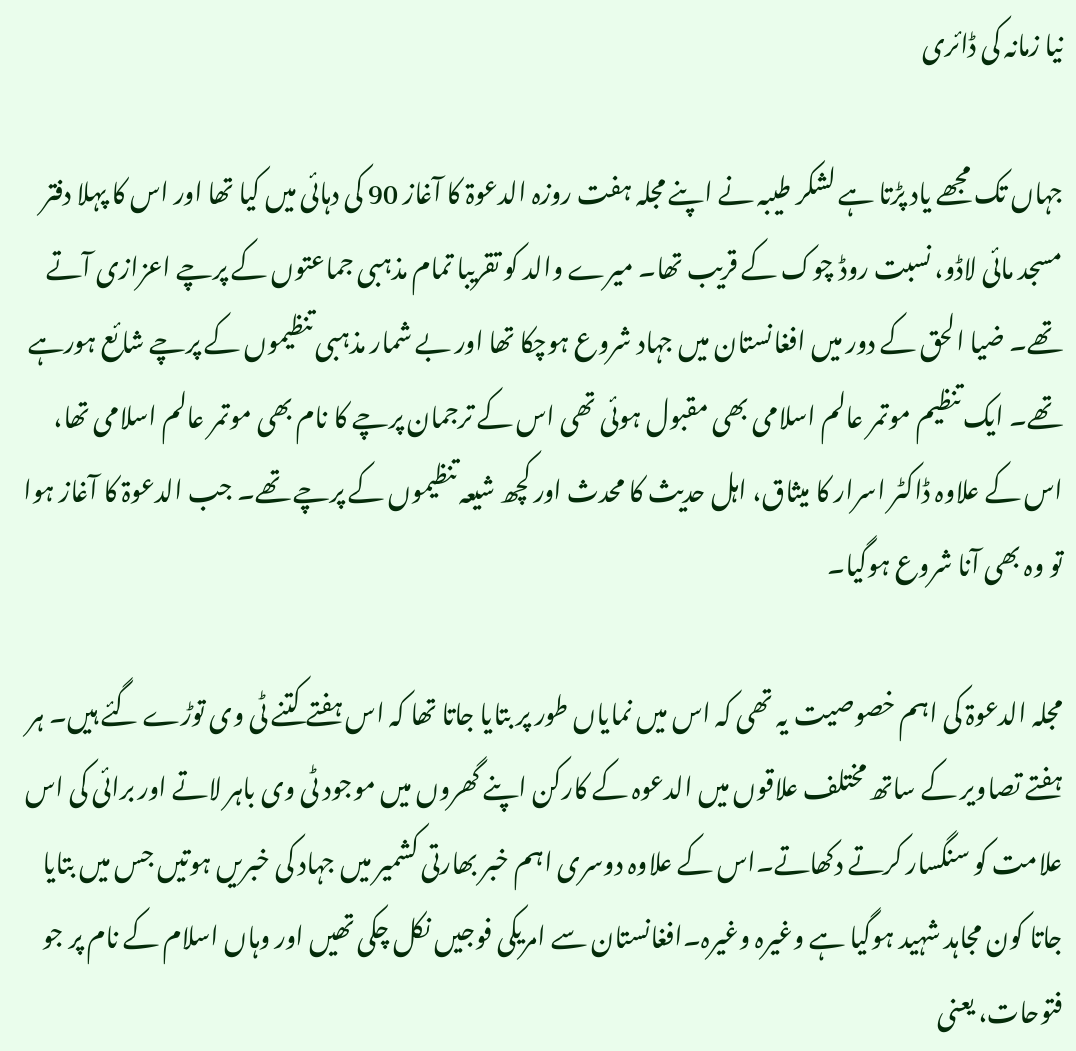نیا زمانہ کی ڈائری

جہاں تک مجھے یاد پڑتا ہے لشکر طیبہ نے اپنے مجلہ ہفت روزہ الدعوۃ کا آغاز 90 کی دہائی میں کیا تھا اور اس کا پہلا دفتر مسجد مائی لاڈو، نسبت روڈ چوک کے قریب تھا۔ میرے والد کو تقریبا تمام مذہبی جماعتوں کے پرچے اعزازی آتے تھے۔ ضیا الحق کے دور میں افغانستان میں جہاد شروع ہوچکا تھا اور بے شمار مذہبی تنظیموں کے پرچے شائع ہورہے تھے۔ ایک تنظیم موتمر عالم اسلامی بھی مقبول ہوئی تھی اس کے ترجمان پرچے کا نام بھی موتمر عالم اسلامی تھا، اس کے علاوہ ڈاکٹر اسرار کا میثاق، اہل حدیث کا محدث اور کچھ شیعہ تنظیموں کے پرچے تھے۔ جب الدعوۃ کا آغاز ہوا تو وہ بھی آنا شروع ہوگیا۔

مجلہ الدعوۃ کی اہم خصوصیت یہ تھی کہ اس میں نمایاں طور پر بتایا جاتا تھا کہ اس ہفتے کتنے ٹی وی توڑے گئے ہیں۔ ہر ہفتے تصاویر کے ساتھ مختلف علاقوں میں الدعوہ کے کارکن اپنے گھروں میں موجود ٹی وی باہر لاتے اور برائی کی اس علامت کو سنگسار کرتے دکھاتے۔اس کے علاوہ دوسری اہم خبر بھارتی کشمیر میں جہاد کی خبریں ہوتیں جس میں بتایا جاتا کون مجاہد شہید ہوگیا ہے وغیرہ وغیرہ۔افغانستان سے امریکی فوجیں نکل چکی تھیں اور وہاں اسلام کے نام پر جو فتوحات، یعنی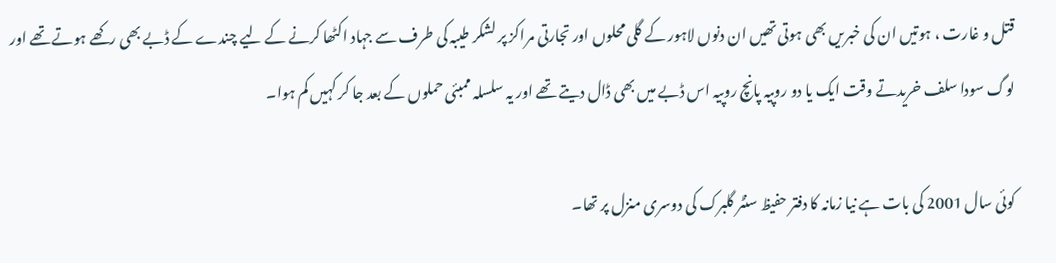قتل و غارت ، ہوتیں ان کی خبریں بھی ہوتی تھیں ان دنوں لاہور کے گلی محلوں اور تجارتی مراکز پر لشکر طیبہ کی طرف سے جہاد اکٹھا کرنے کے لیے چندے کے ڈبے بھی رکھے ہوتے تھے اور لوگ سودا سلف خریدتے وقت ایک یا دو روپیہ پانچ روپیہ اس ڈبے میں بھی ڈال دیتے تھے اور یہ سلسلہ ممبئی حملوں کے بعد جا کر کہیں کم ہوا۔

کوئی سال 2001 کی بات ہے نیا زمانہ کا دفتر حفیظ سنٹر گلبرک کی دوسری منزل پر تھا۔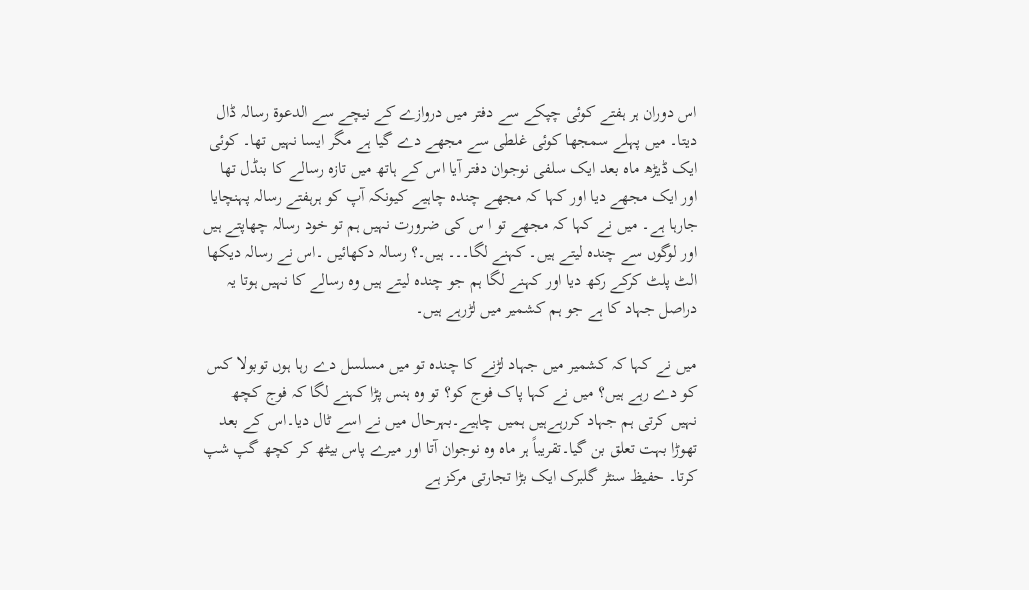اس دوران ہر ہفتے کوئی چپکے سے دفتر میں دروازے کے نیچے سے الدعوۃ رسالہ ڈال دیتا۔ میں پہلے سمجھا کوئی غلطی سے مجھے دے گیا ہے مگر ایسا نہیں تھا۔ کوئی ایک ڈیڑھ ماہ بعد ایک سلفی نوجوان دفتر آیا اس کے ہاتھ میں تازہ رسالے کا بنڈل تھا اور ایک مجھے دیا اور کہا کہ مجھے چندہ چاہیے کیونکہ آپ کو ہرہفتے رسالہ پہنچایا جارہا ہے۔ میں نے کہا کہ مجھے تو ا س کی ضرورت نہیں ہم تو خود رسالہ چھاپتے ہیں اور لوگوں سے چندہ لیتے ہیں۔ کہنے لگا۔۔۔ ہیں۔؟ رسالہ دکھائیں ۔اس نے رسالہ دیکھا الٹ پلٹ کرکے رکھ دیا اور کہنے لگا ہم جو چندہ لیتے ہیں وہ رسالے کا نہیں ہوتا یہ دراصل جہاد کا ہے جو ہم کشمیر میں لڑرہے ہیں۔

میں نے کہا کہ کشمیر میں جہاد لڑنے کا چندہ تو میں مسلسل دے رہا ہوں توبولا کس کو دے رہے ہیں؟ میں نے کہا پاک فوج کو؟ تو وہ ہنس پڑا کہنے لگا کہ فوج کچھ نہیں کرتی ہم جہاد کررہےہیں ہمیں چاہیے۔بہرحال میں نے اسے ٹال دیا۔اس کے بعد تھوڑا بہت تعلق بن گیا۔تقریباً ہر ماہ وہ نوجوان آتا اور میرے پاس بیٹھ کر کچھ گپ شپ کرتا۔ حفیظ سنٹر گلبرک ایک بڑا تجارتی مرکز ہے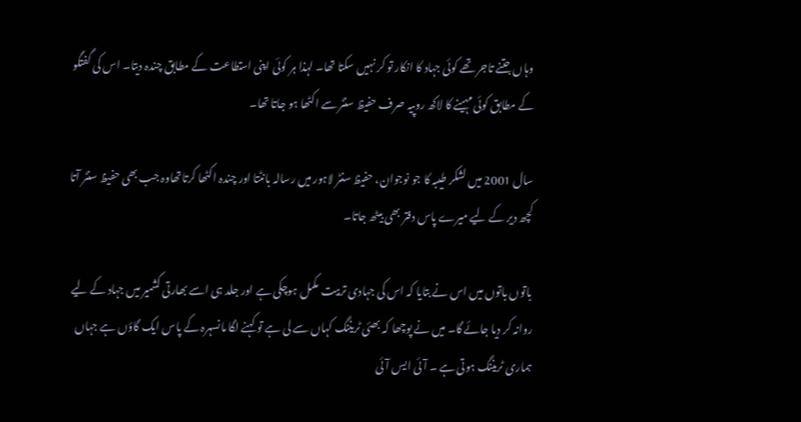وہاں جتنے تاجر تھے کوئی جہاد کا انکار تو کر نہیں سکتا تھا۔ لہذا ہر کوئی اپنی استطاعت کے مطابق چندہ دیتا۔ اس کی گفتگو کے مطابق کوئی مہینے کا لاکھ روپیہ صرف حفیظ سنٹر سے اکٹھا ہو جاتا تھا۔

سال 2001 میں لشکر طیبہ کا جو نوجوان، حفیظ سنٹر لاہور میں رسالہ بانٹتا اور چندہ اکٹھا کرتاتھاوہ جب بھی حفیظ سنٹر آتا کچھ دیر کے لیے میرے پاس دفتر بھی بیٹھ جاتا۔

باتوں باتوں میں اس نے بتایا کہ اس کی جہادی تربیت مکمل ہوچکی ہے اور جلد ہی اسے بھارتی کشمیر میں جہاد کے لیے روانہ کر دیا جائے گا۔ میں نے پوچھا کہ بھئی ٹریننگ کہاں سے لی ہے تو کہنے لگا مانسہرہ کے پاس ایک گاؤں ہے جہاں ہماری ٹریننگ ہوتی ہے ۔ آئی ایس آئی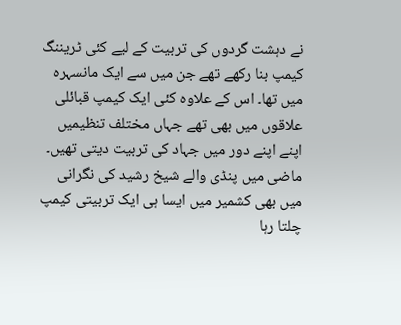نے دہشت گردوں کی تربیت کے لیے کئی ٹریننگ کیمپ بنا رکھے تھے جن میں سے ایک مانسہرہ میں تھا۔ اس کے علاوہ کئی ایک کیمپ قبائلی علاقوں میں بھی تھے جہاں مختلف تنظیمیں اپنے اپنے دور میں جہاد کی تربیت دیتی تھیں۔ ماضی میں پنڈی والے شیخ رشید کی نگرانی میں بھی کشمیر میں ایسا ہی ایک تربیتی کیمپ چلتا رہا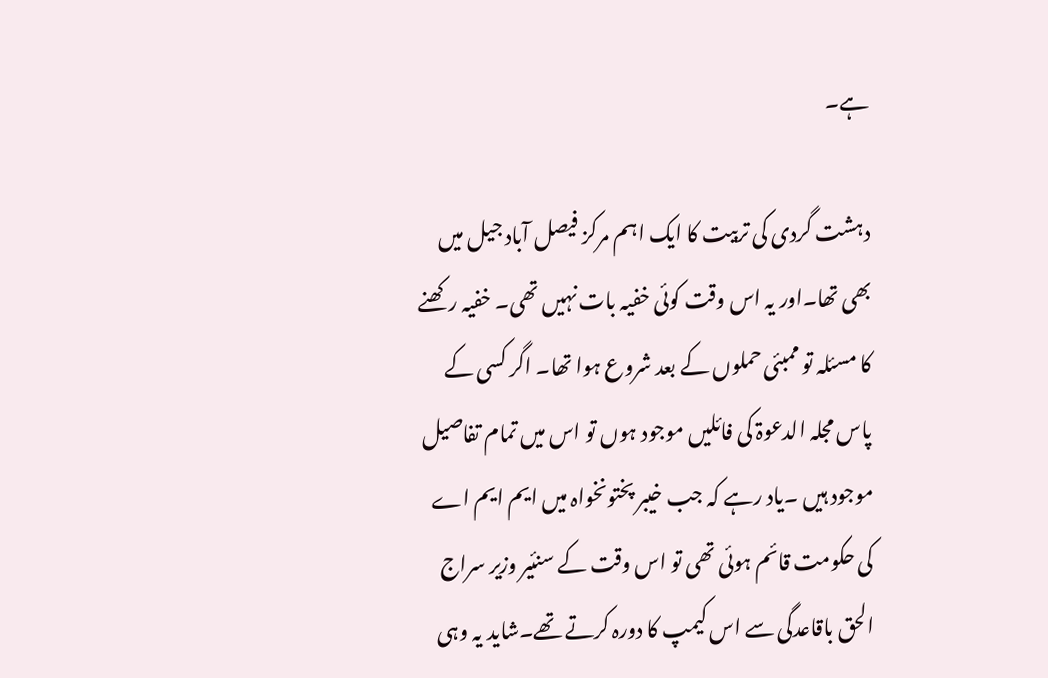ہے۔

دہشت گردی کی تربیت کا ایک اہم مرکز فیصل آباد جیل میں بھی تھا۔اور یہ اس وقت کوئی خفیہ بات نہیں تھی۔ خفیہ رکھنے کا مسئلہ تو ممبئی حملوں کے بعد شروع ہوا تھا۔ اگر کسی کے پاس مجلہ الدعوۃ کی فائلیں موجود ہوں تو اس میں تمام تفاصیل موجود ہیں ۔یاد رہے کہ جب خیبر پختونخواہ میں ایم ایم اے کی حکومت قائم ہوئی تھی تو اس وقت کے سنئیر وزیر سراج الحق باقاعدگی سے اس کیمپ کا دورہ کرتے تھے۔شاید یہ وہی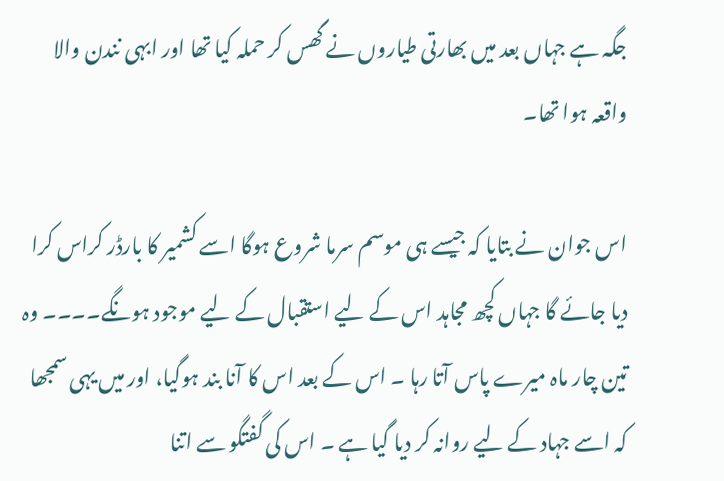جگہ ہے جہاں بعد میں بھارتی طیاروں نے گھس کر حملہ کیا تھا اور ابہی نندن والا واقعہ ہوا تھا۔

اس جوان نے بتایا کہ جیسے ہی موسم سرما شروع ہوگا اسے کشمیر کا بارڈر کراس کرا دیا جائے گا جہاں کچھ مجاہد اس کے لیے استقبال کے لیے موجود ہونگے۔۔۔۔ وہ تین چار ماہ میرے پاس آتا رہا ۔ اس کے بعد اس کا آنا بند ہوگیا، اور میں یہی سمجھا کہ اسے جہاد کے لیے روانہ کر دیا گیا ہے ۔ اس کی گفتگو سے اتنا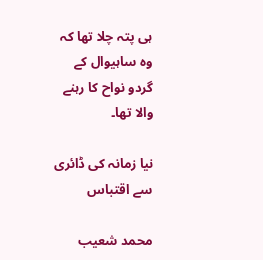ہی پتہ چلا تھا کہ وہ ساہیوال کے گردو نواح کا رہنے والا تھا۔

نیا زمانہ کی ڈائری سے اقتباس

محمد شعیب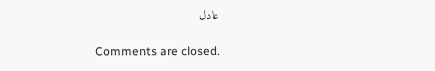عادل

Comments are closed.